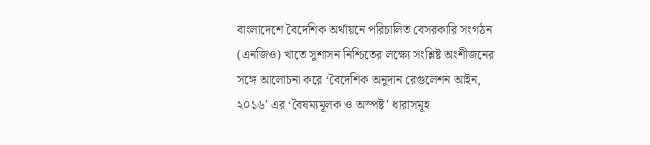বাংলাদেশে বৈদেশিক অর্থায়নে পরিচালিত বেসরকারি সংগঠন (এনজিও) খাতে সুশাসন নিশ্চিতের লক্ষ্যে সংশ্লিষ্ট অংশীজনের সঙ্গে আলোচনা করে ‘বৈদেশিক অনুদান রেগুলেশন আইন, ২০১৬’ এর ‘বৈষম্যমূলক ও অস্পষ্ট’ ধারাসমূহ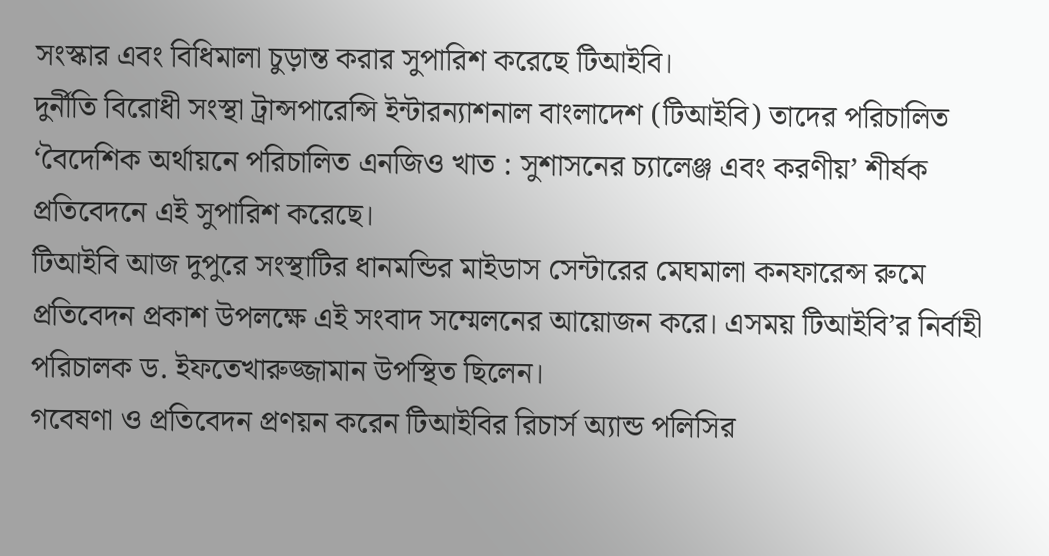সংস্কার এবং বিধিমালা চুড়ান্ত করার সুপারিশ করেছে টিআইবি।
দুর্নীতি বিরোধী সংস্থা ট্রান্সপারেন্সি ইন্টারন্যাশনাল বাংলাদেশ (টিআইবি) তাদের পরিচালিত ‘বৈদেশিক অর্থায়নে পরিচালিত এনজিও খাত : সুশাসনের চ্যালেঞ্জ এবং করণীয়’ শীর্ষক প্রতিবেদনে এই সুপারিশ করেছে।
টিআইবি আজ দুপুরে সংস্থাটির ধানমন্ডির মাইডাস সেন্টারের মেঘমালা কনফারেন্স রুমে প্রতিবেদন প্রকাশ উপলক্ষে এই সংবাদ সম্মেলনের আয়োজন করে। এসময় টিআইবি’র নির্বাহী পরিচালক ড. ইফতেখারুজ্জামান উপস্থিত ছিলেন।
গবেষণা ও প্রতিবেদন প্রণয়ন করেন টিআইবির রিচার্স অ্যান্ড পলিসির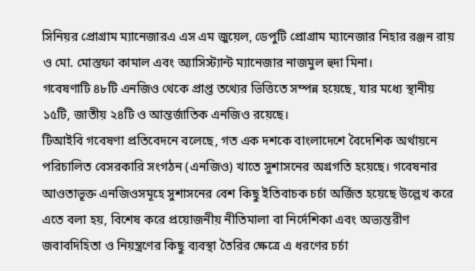সিনিয়র প্রোগ্রাম ম্যানেজারএ এস এম জুয়েল, ডেপুটি প্রোগ্রাম ম্যানেজার নিহার রঞ্জন রায় ও মো. মোস্তফা কামাল এবং অ্যাসিস্ট্যান্ট ম্যানেজার নাজমুল হুদা মিনা।
গবেষণাটি ৪৮টি এনজিও থেকে প্রাপ্ত তথ্যের ভিত্তিতে সম্পন্ন হয়েছে, যার মধ্যে স্থানীয় ১৫টি, জাতীয় ২৪টি ও আন্তর্জাতিক এনজিও রয়েছে।
টিআইবি গবেষণা প্রতিবেদনে বলেছে, গত এক দশকে বাংলাদেশে বৈদেশিক অর্থায়নে পরিচালিত বেসরকারি সংগঠন (এনজিও) খাতে সুশাসনের অগ্রগতি হয়েছে। গবেষনার আওতাভূক্ত এনজিওসমূহে সুশাসনের বেশ কিছু ইতিবাচক চর্চা অর্জিত হয়েছে উল্লেখ করে এতে বলা হয়, বিশেষ করে প্রয়োজনীয় নীতিমালা বা নির্দেশিকা এবং অভ্যন্তরীণ জবাবদিহিতা ও নিয়ন্ত্রণের কিছু ব্যবস্থা তৈরির ক্ষেত্রে এ ধরণের চর্চা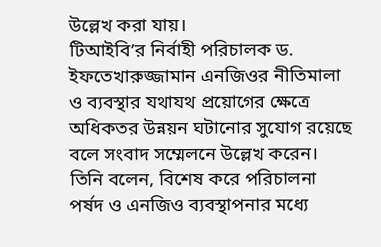উল্লেখ করা যায়।
টিআইবি’র নির্বাহী পরিচালক ড. ইফতেখারুজ্জামান এনজিওর নীতিমালা ও ব্যবস্থার যথাযথ প্রয়োগের ক্ষেত্রে অধিকতর উন্নয়ন ঘটানোর সুযোগ রয়েছে বলে সংবাদ সম্মেলনে উল্লেখ করেন।
তিনি বলেন, বিশেষ করে পরিচালনা পর্ষদ ও এনজিও ব্যবস্থাপনার মধ্যে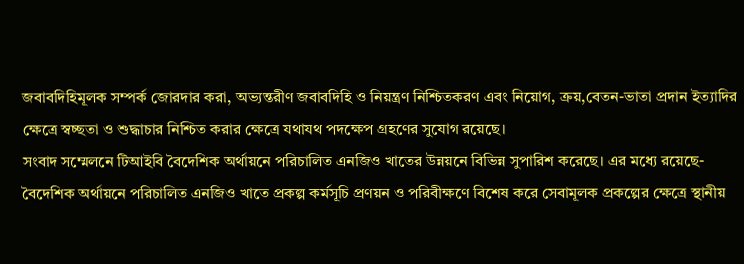জবাবদিহিমূলক সম্পর্ক জোরদার করা, অভ্যন্তরীণ জবাবদিহি ও নিয়ন্ত্রণ নিশ্চিতকরণ এবং নিয়োগ, ক্রয়,বেতন-ভাতা প্রদান ইত্যাদির ক্ষেত্রে স্বচ্ছতা ও শুদ্ধাচার নিশ্চিত করার ক্ষেত্রে যথাযথ পদক্ষেপ গ্রহণের সুযোগ রয়েছে।
সংবাদ সম্মেলনে টিআইবি বৈদেশিক অর্থায়নে পরিচালিত এনজিও খাতের উন্নয়নে বিভিন্ন সুপারিশ করেছে। এর মধ্যে রয়েছে- বৈদেশিক অর্থায়নে পরিচালিত এনজিও খাতে প্রকল্প কর্মসূচি প্রণয়ন ও পরিবীক্ষণে বিশেষ করে সেবামূলক প্রকল্পের ক্ষেত্রে স্থানীয়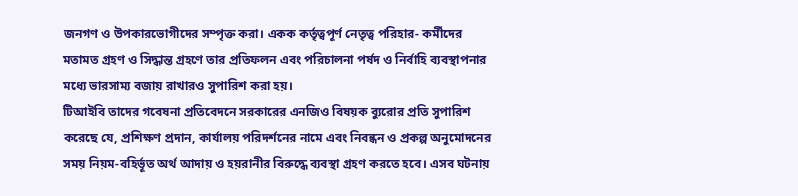জনগণ ও উপকারভোগীদের সম্পৃক্ত করা। একক কর্তৃত্বপূর্ণ নেতৃত্ব পরিহার- কর্মীদের মতামত গ্রহণ ও সিদ্ধান্ত গ্রহণে তার প্রতিফলন এবং পরিচালনা পর্ষদ ও নির্বাহি ব্যবস্থাপনার মধ্যে ভারসাম্য বজায় রাখারও সুপারিশ করা হয়।
টিআইবি তাদের গবেষনা প্রতিবেদনে সরকারের এনজিও বিষয়ক ব্যুরোর প্রতি সুপারিশ করেছে যে, প্রশিক্ষণ প্রদান, কার্যালয় পরিদর্শনের নামে এবং নিবন্ধন ও প্রকল্প অনুমোদনের সময় নিয়ম-বহির্ভূত অর্থ আদায় ও হয়রানীর বিরুদ্ধে ব্যবস্থা গ্রহণ করতে হবে। এসব ঘটনায়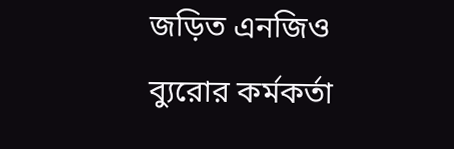জড়িত এনজিও ব্যুরোর কর্মকর্তা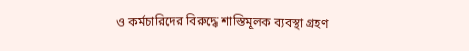ও কর্মচারিদের বিরুদ্ধে শাস্তিমূলক ব্যবস্থা গ্রহণ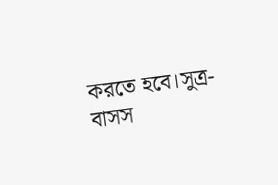করতে হবে।সুত্র-বাসস